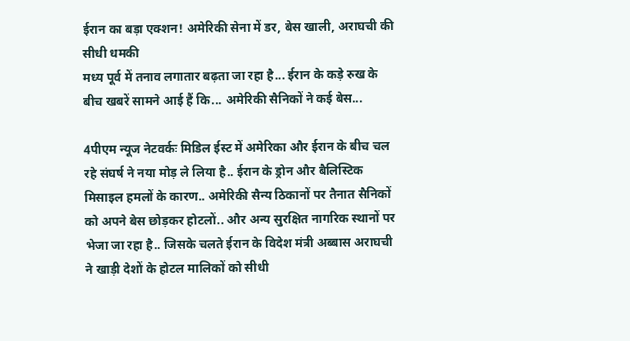ईरान का बड़ा एक्शन! अमेरिकी सेना में डर, बेस खाली, अराघची की सीधी धमकी
मध्य पूर्व में तनाव लगातार बढ़ता जा रहा है... ईरान के कड़े रुख के बीच खबरें सामने आई हैं कि... अमेरिकी सैनिकों ने कई बेस...

4पीएम न्यूज नेटवर्कः मिडिल ईस्ट में अमेरिका और ईरान के बीच चल रहे संघर्ष ने नया मोड़ ले लिया है.. ईरान के ड्रोन और बैलिस्टिक मिसाइल हमलों के कारण.. अमेरिकी सैन्य ठिकानों पर तैनात सैनिकों को अपने बेस छोड़कर होटलों.. और अन्य सुरक्षित नागरिक स्थानों पर भेजा जा रहा है.. जिसके चलते ईरान के विदेश मंत्री अब्बास अराघची ने खाड़ी देशों के होटल मालिकों को सीधी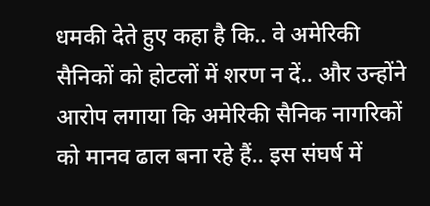धमकी देते हुए कहा है कि.. वे अमेरिकी सैनिकों को होटलों में शरण न दें.. और उन्होंने आरोप लगाया कि अमेरिकी सैनिक नागरिकों को मानव ढाल बना रहे हैं.. इस संघर्ष में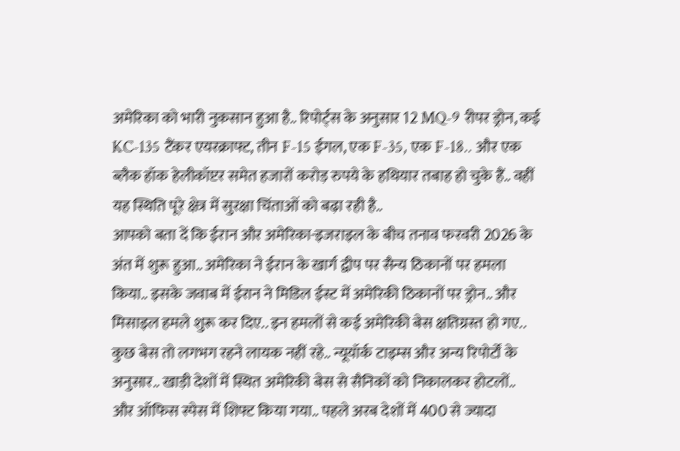अमेरिका को भारी नुकसान हुआ है.. रिपोर्ट्स के अनुसार 12 MQ-9 रीपर ड्रोन, कई KC-135 टैंकर एयरक्राफ्ट, तीन F-15 ईगल, एक F-35, एक F-18.. और एक ब्लैक हॉक हेलीकॉप्टर समेत हजारों करोड़ रुपये के हथियार तबाह हो चुके हैं.. वहीं यह स्थिति पूरे क्षेत्र में सुरक्षा चिंताओं को बढ़ा रही है..
आपको बता दें कि ईरान और अमेरिका-इजराइल के बीच तनाव फरवरी 2026 के अंत में शुरू हुआ.. अमेरिका ने ईरान के खार्ग द्वीप पर सैन्य ठिकानों पर हमला किया.. इसके जवाब में ईरान ने मिडिल ईस्ट में अमेरिकी ठिकानों पर ड्रोन.. और मिसाइल हमले शुरू कर दिए.. इन हमलों से कई अमेरिकी बेस क्षतिग्रस्त हो गए.. कुछ बेस तो लगभग रहने लायक नहीं रहे.. न्यूयॉर्क टाइम्स और अन्य रिपोर्टों के अनुसार.. खाड़ी देशों में स्थित अमेरिकी बेस से सैनिकों को निकालकर होटलों.. और ऑफिस स्पेस में शिफ्ट किया गया.. पहले अरब देशों में 400 से ज्यादा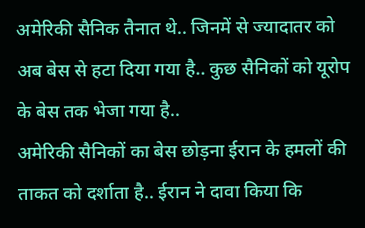अमेरिकी सैनिक तैनात थे.. जिनमें से ज्यादातर को अब बेस से हटा दिया गया है.. कुछ सैनिकों को यूरोप के बेस तक भेजा गया है..
अमेरिकी सैनिकों का बेस छोड़ना ईरान के हमलों की ताकत को दर्शाता है.. ईरान ने दावा किया कि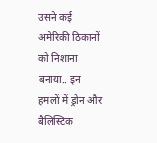उसने कई अमेरिकी ठिकानों को निशाना बनाया.. इन हमलों में ड्रोन और बैलिस्टिक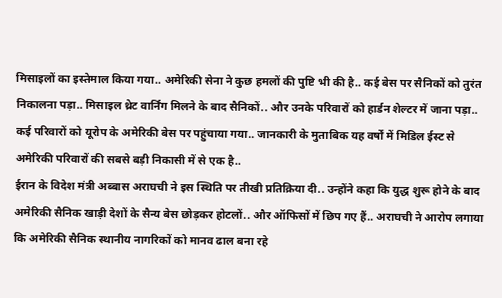मिसाइलों का इस्तेमाल किया गया.. अमेरिकी सेना ने कुछ हमलों की पुष्टि भी की है.. कई बेस पर सैनिकों को तुरंत निकालना पड़ा.. मिसाइल थ्रेट वार्निंग मिलने के बाद सैनिकों.. और उनके परिवारों को हार्डन शेल्टर में जाना पड़ा.. कई परिवारों को यूरोप के अमेरिकी बेस पर पहुंचाया गया.. जानकारी के मुताबिक यह वर्षों में मिडिल ईस्ट से अमेरिकी परिवारों की सबसे बड़ी निकासी में से एक है..
ईरान के विदेश मंत्री अब्बास अराघची ने इस स्थिति पर तीखी प्रतिक्रिया दी.. उन्होंने कहा कि युद्ध शुरू होने के बाद अमेरिकी सैनिक खाड़ी देशों के सैन्य बेस छोड़कर होटलों.. और ऑफिसों में छिप गए हैं.. अराघची ने आरोप लगाया कि अमेरिकी सैनिक स्थानीय नागरिकों को मानव ढाल बना रहे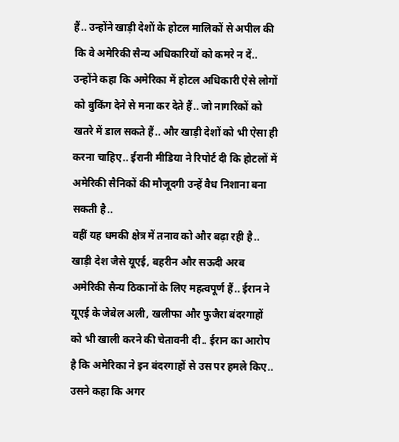हैं.. उन्होंने खाड़ी देशों के होटल मालिकों से अपील की कि वे अमेरिकी सैन्य अधिकारियों को कमरे न दें.. उन्होंने कहा कि अमेरिका में होटल अधिकारी ऐसे लोगों को बुकिंग देने से मना कर देते हैं.. जो नागरिकों को खतरे में डाल सकते हैं.. और खाड़ी देशों को भी ऐसा ही करना चाहिए.. ईरानी मीडिया ने रिपोर्ट दी कि होटलों में अमेरिकी सैनिकों की मौजूदगी उन्हें वैध निशाना बना सकती है..
वहीं यह धमकी क्षेत्र में तनाव को और बढ़ा रही है.. खाड़ी देश जैसे यूएई, बहरीन और सऊदी अरब अमेरिकी सैन्य ठिकानों के लिए महत्वपूर्ण हैं.. ईरान ने यूएई के जेबेल अली, खलीफा और फुजैरा बंदरगाहों को भी खाली करने की चेतावनी दी.. ईरान का आरोप है कि अमेरिका ने इन बंदरगाहों से उस पर हमले किए.. उसने कहा कि अगर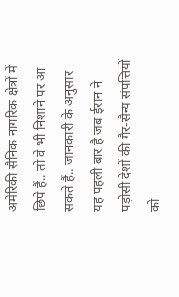अमेरिकी सैनिक नागरिक क्षेत्रों में छिपे हैं.. तो वे भी निशाने पर आ सकते हैं.. जानकारी के अनुसार यह पहली बार है जब ईरान ने पड़ोसी देशों की गैर-सैन्य संपत्तियों को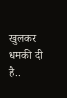खुलकर धमकी दी है..